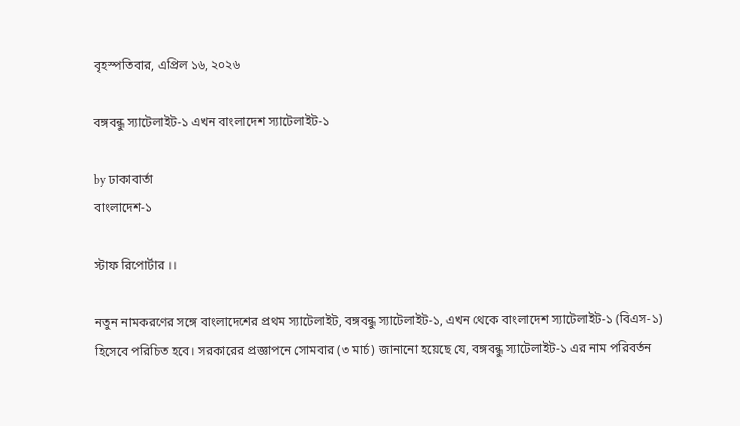বৃহস্পতিবার, এপ্রিল ১৬, ২০২৬

বঙ্গবন্ধু স্যাটেলাইট-১ এখন বাংলাদেশ স্যাটেলাইট-১

by ঢাকাবার্তা
বাংলাদেশ-১

স্টাফ রিপোর্টার ।।

নতুন নামকরণের সঙ্গে বাংলাদেশের প্রথম স্যাটেলাইট, বঙ্গবন্ধু স্যাটেলাইট-১, এখন থেকে বাংলাদেশ স্যাটেলাইট-১ (বিএস-১) হিসেবে পরিচিত হবে। সরকারের প্রজ্ঞাপনে সোমবার (৩ মার্চ) জানানো হয়েছে যে, বঙ্গবন্ধু স্যাটেলাইট-১ এর নাম পরিবর্তন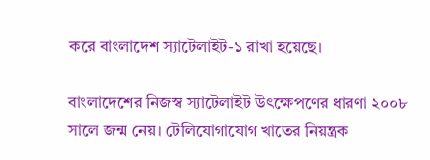করে বাংলাদেশ স্যাটেলাইট-১ রাখা হয়েছে।

বাংলাদেশের নিজস্ব স্যাটেলাইট উৎক্ষেপণের ধারণা ২০০৮ সালে জন্ম নেয়। টেলিযোগাযোগ খাতের নিয়ন্ত্রক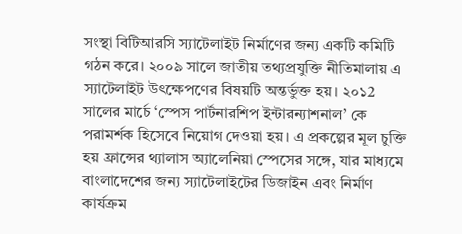সংস্থা বিটিআরসি স্যাটেলাইট নির্মাণের জন্য একটি কমিটি গঠন করে। ২০০৯ সালে জাতীয় তথ্যপ্রযুক্তি নীতিমালায় এ স্যাটেলাইট উৎক্ষেপণের বিষয়টি অন্তর্ভুক্ত হয়। ২০১2 সালের মার্চে ‘স্পেস পার্টনারশিপ ইন্টারন্যাশনাল’ কে পরামর্শক হিসেবে নিয়োগ দেওয়া হয়। এ প্রকল্পের মূল চুক্তি হয় ফ্রান্সের থ্যালাস অ্যালেনিয়া স্পেসের সঙ্গে, যার মাধ্যমে বাংলাদেশের জন্য স্যাটেলাইটের ডিজাইন এবং নির্মাণ কার্যক্রম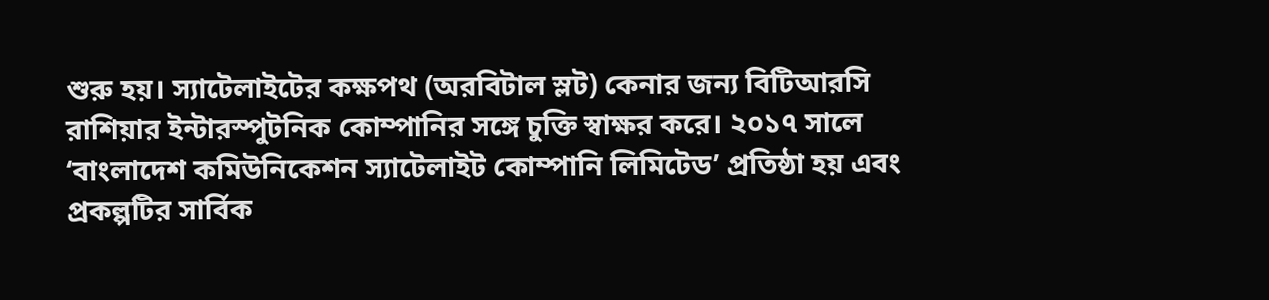শুরু হয়। স্যাটেলাইটের কক্ষপথ (অরবিটাল স্লট) কেনার জন্য বিটিআরসি রাশিয়ার ইন্টারস্পুটনিক কোম্পানির সঙ্গে চুক্তি স্বাক্ষর করে। ২০১৭ সালে ‘বাংলাদেশ কমিউনিকেশন স্যাটেলাইট কোম্পানি লিমিটেড’ প্রতিষ্ঠা হয় এবং প্রকল্পটির সার্বিক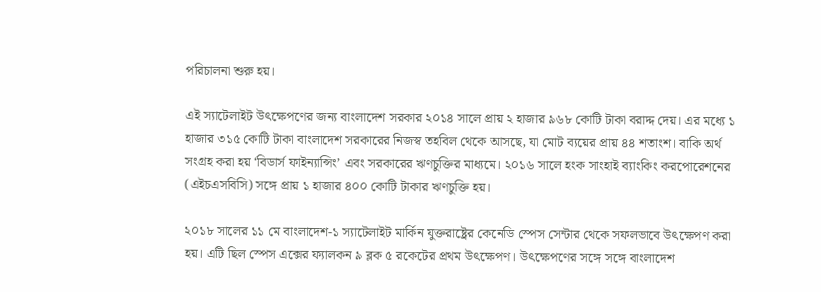পরিচালনা শুরু হয়।

এই স্যাটেলাইট উৎক্ষেপণের জন্য বাংলাদেশ সরকার ২০১৪ সালে প্রায় ২ হাজার ৯৬৮ কোটি টাকা বরাদ্দ দেয়। এর মধ্যে ১ হাজার ৩১৫ কোটি টাকা বাংলাদেশ সরকারের নিজস্ব তহবিল থেকে আসছে, যা মোট ব্যয়ের প্রায় ৪৪ শতাংশ। বাকি অর্থ সংগ্রহ করা হয় ‘বিডার্স ফাইন্যান্সিং’ এবং সরকারের ঋণচুক্তির মাধ্যমে। ২০১৬ সালে হংক সাংহাই ব্যাংকিং করপোরেশনের (এইচএসবিসি) সঙ্গে প্রায় ১ হাজার ৪০০ কোটি টাকার ঋণচুক্তি হয়।

২০১৮ সালের ১১ মে বাংলাদেশ-১ স্যাটেলাইট মার্কিন যুক্তরাষ্ট্রের কেনেডি স্পেস সেন্টার থেকে সফলভাবে উৎক্ষেপণ করা হয়। এটি ছিল স্পেস এক্সের ফ্যালকন ৯ ব্লক ৫ রকেটের প্রথম উৎক্ষেপণ। উৎক্ষেপণের সঙ্গে সঙ্গে বাংলাদেশ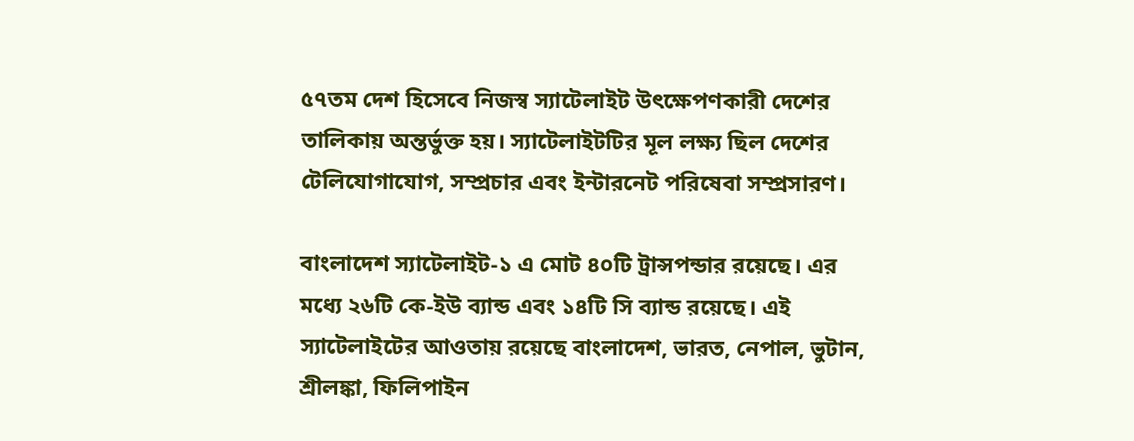৫৭তম দেশ হিসেবে নিজস্ব স্যাটেলাইট উৎক্ষেপণকারী দেশের তালিকায় অন্তর্ভুক্ত হয়। স্যাটেলাইটটির মূল লক্ষ্য ছিল দেশের টেলিযোগাযোগ, সম্প্রচার এবং ইন্টারনেট পরিষেবা সম্প্রসারণ।

বাংলাদেশ স্যাটেলাইট-১ এ মোট ৪০টি ট্রান্সপন্ডার রয়েছে। এর মধ্যে ২৬টি কে-ইউ ব্যান্ড এবং ১৪টি সি ব্যান্ড রয়েছে। এই স্যাটেলাইটের আওতায় রয়েছে বাংলাদেশ, ভারত, নেপাল, ভুটান, শ্রীলঙ্কা, ফিলিপাইন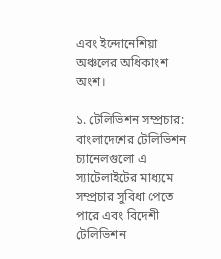এবং ইন্দোনেশিয়া অঞ্চলের অধিকাংশ অংশ।

১. টেলিভিশন সম্প্রচার: বাংলাদেশের টেলিভিশন চ্যানেলগুলো এ স্যাটেলাইটের মাধ্যমে সম্প্রচার সুবিধা পেতে পারে এবং বিদেশী টেলিভিশন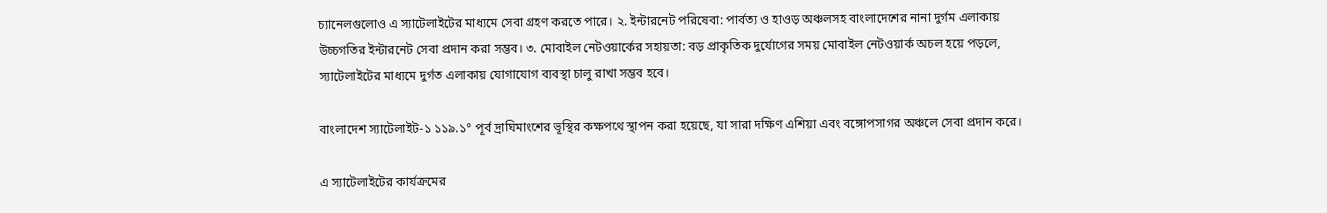চ্যানেলগুলোও এ স্যাটেলাইটের মাধ্যমে সেবা গ্রহণ করতে পারে। ২. ইন্টারনেট পরিষেবা: পার্বত্য ও হাওড় অঞ্চলসহ বাংলাদেশের নানা দুর্গম এলাকায় উচ্চগতির ইন্টারনেট সেবা প্রদান করা সম্ভব। ৩. মোবাইল নেটওয়ার্কের সহায়তা: বড় প্রাকৃতিক দুর্যোগের সময় মোবাইল নেটওয়ার্ক অচল হয়ে পড়লে, স্যাটেলাইটের মাধ্যমে দুর্গত এলাকায় যোগাযোগ ব্যবস্থা চালু রাখা সম্ভব হবে।

বাংলাদেশ স্যাটেলাইট-১ ১১৯.১° পূর্ব দ্রাঘিমাংশের ভূস্থির কক্ষপথে স্থাপন করা হয়েছে, যা সারা দক্ষিণ এশিয়া এবং বঙ্গোপসাগর অঞ্চলে সেবা প্রদান করে।

এ স্যাটেলাইটের কার্যক্রমের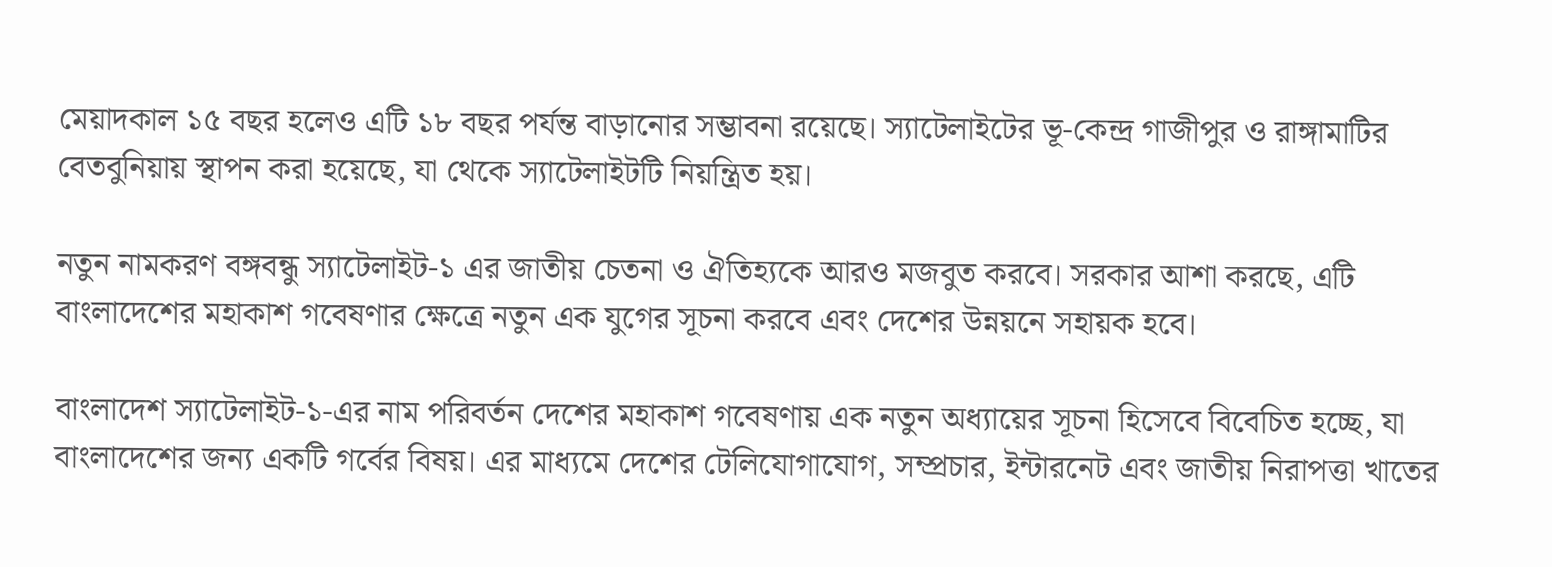মেয়াদকাল ১৫ বছর হলেও এটি ১৮ বছর পর্যন্ত বাড়ানোর সম্ভাবনা রয়েছে। স্যাটেলাইটের ভূ-কেন্দ্র গাজীপুর ও রাঙ্গামাটির বেতবুনিয়ায় স্থাপন করা হয়েছে, যা থেকে স্যাটেলাইটটি নিয়ন্ত্রিত হয়।

নতুন নামকরণ বঙ্গবন্ধু স্যাটেলাইট-১ এর জাতীয় চেতনা ও ঐতিহ্যকে আরও মজবুত করবে। সরকার আশা করছে, এটি বাংলাদেশের মহাকাশ গবেষণার ক্ষেত্রে নতুন এক যুগের সূচনা করবে এবং দেশের উন্নয়নে সহায়ক হবে।

বাংলাদেশ স্যাটেলাইট-১-এর নাম পরিবর্তন দেশের মহাকাশ গবেষণায় এক নতুন অধ্যায়ের সূচনা হিসেবে বিবেচিত হচ্ছে, যা বাংলাদেশের জন্য একটি গর্বের বিষয়। এর মাধ্যমে দেশের টেলিযোগাযোগ, সম্প্রচার, ইন্টারনেট এবং জাতীয় নিরাপত্তা খাতের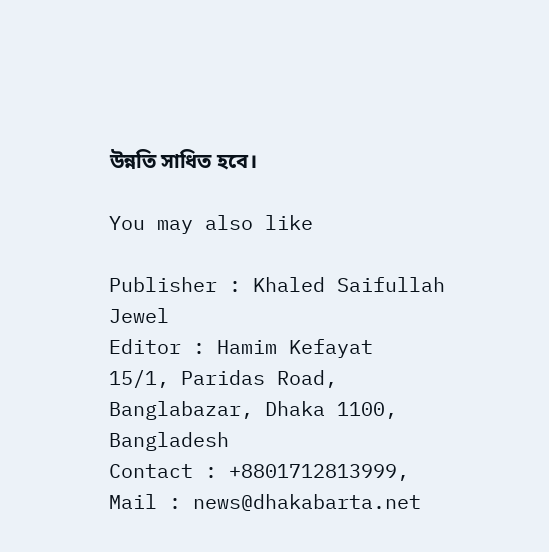উন্নতি সাধিত হবে।

You may also like

Publisher : Khaled Saifullah Jewel
Editor : Hamim Kefayat
15/1, Paridas Road, Banglabazar, Dhaka 1100, Bangladesh
Contact : +8801712813999,
Mail : news@dhakabarta.net